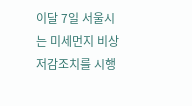이달 7일 서울시는 미세먼지 비상저감조치를 시행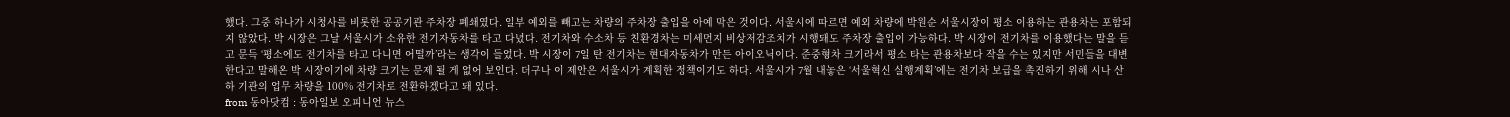했다. 그중 하나가 시청사를 비롯한 공공기관 주차장 폐쇄였다. 일부 예외를 빼고는 차량의 주차장 출입을 아예 막은 것이다. 서울시에 따르면 예외 차량에 박원순 서울시장이 평소 이용하는 관용차는 포함되지 않았다. 박 시장은 그날 서울시가 소유한 전기자동차를 타고 다녔다. 전기차와 수소차 등 친환경차는 미세먼지 비상저감조치가 시행돼도 주차장 출입이 가능하다. 박 시장이 전기차를 이용했다는 말을 듣고 문득 ‘평소에도 전기차를 타고 다니면 어떨까’라는 생각이 들었다. 박 시장이 7일 탄 전기차는 현대자동차가 만든 아이오닉이다. 준중형차 크기라서 평소 타는 관용차보다 작을 수는 있지만 서민들을 대변한다고 말해온 박 시장이기에 차량 크기는 문제 될 게 없어 보인다. 더구나 이 제안은 서울시가 계획한 정책이기도 하다. 서울시가 7월 내놓은 ‘서울혁신 실행계획’에는 전기차 보급을 촉진하기 위해 시나 산하 기관의 업무 차량을 100% 전기차로 전환하겠다고 돼 있다.
from 동아닷컴 : 동아일보 오피니언 뉴스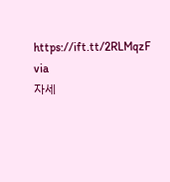https://ift.tt/2RLMqzF
via
자세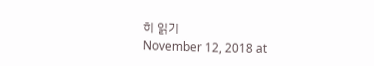히 읽기
November 12, 2018 at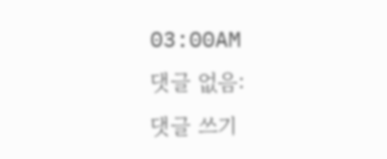03:00AM
댓글 없음:
댓글 쓰기